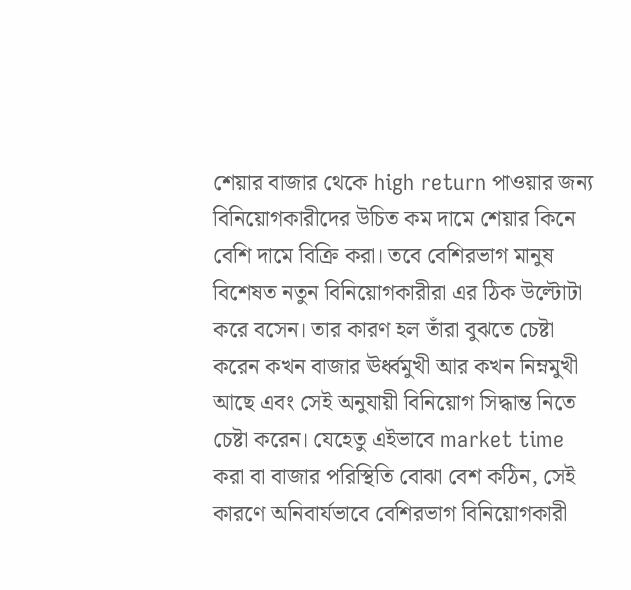শেয়ার বাজার থেকে high return পাওয়ার জন্য বিনিয়োগকারীদের উচিত কম দামে শেয়ার কিনে বেশি দামে বিক্রি করা। তবে বেশিরভাগ মানুষ বিশেষত নতুন বিনিয়োগকারীরা এর ঠিক উল্টোটা করে বসেন। তার কারণ হল তাঁরা বুঝতে চেষ্টা করেন কখন বাজার ঊর্ধ্বমুখী আর কখন নিম্নমুখী আছে এবং সেই অনুযায়ী বিনিয়োগ সিদ্ধান্ত নিতে চেষ্টা করেন। যেহেতু এইভাবে market time করা বা বাজার পরিস্থিতি বোঝা বেশ কঠিন, সেই কারণে অনিবার্যভাবে বেশিরভাগ বিনিয়োগকারী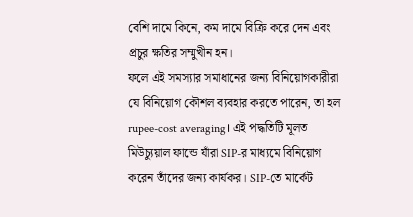বেশি দামে কিনে, কম দামে বিক্রি করে দেন এবং প্রচুর ক্ষতির সম্মুখীন হন।
ফলে এই সমস্যার সমাধানের জন্য বিনিয়োগকারীরা যে বিনিয়োগ কৌশল ব্যবহার করতে পারেন, তা হল rupee-cost averaging। এই পদ্ধতিটি মূলত মিউচ্যুয়াল ফান্ডে যাঁরা SIP-র মাধ্যমে বিনিয়োগ করেন তাঁদের জন্য কার্যকর। SIP-তে মার্কেট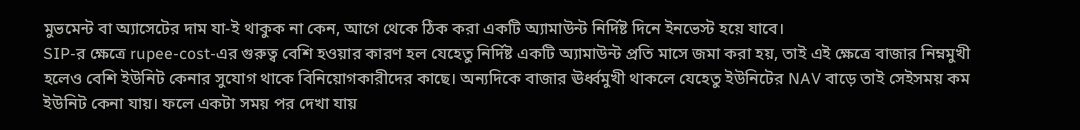মুভমেন্ট বা অ্যাসেটের দাম যা-ই থাকুক না কেন, আগে থেকে ঠিক করা একটি অ্যামাউন্ট নির্দিষ্ট দিনে ইনভেস্ট হয়ে যাবে।
SIP-র ক্ষেত্রে rupee-cost-এর গুরুত্ব বেশি হওয়ার কারণ হল যেহেতু নির্দিষ্ট একটি অ্যামাউন্ট প্রতি মাসে জমা করা হয়, তাই এই ক্ষেত্রে বাজার নিম্নমুখী হলেও বেশি ইউনিট কেনার সুযোগ থাকে বিনিয়োগকারীদের কাছে। অন্যদিকে বাজার ঊর্ধ্বমুখী থাকলে যেহেতু ইউনিটের NAV বাড়ে তাই সেইসময় কম ইউনিট কেনা যায়। ফলে একটা সময় পর দেখা যায়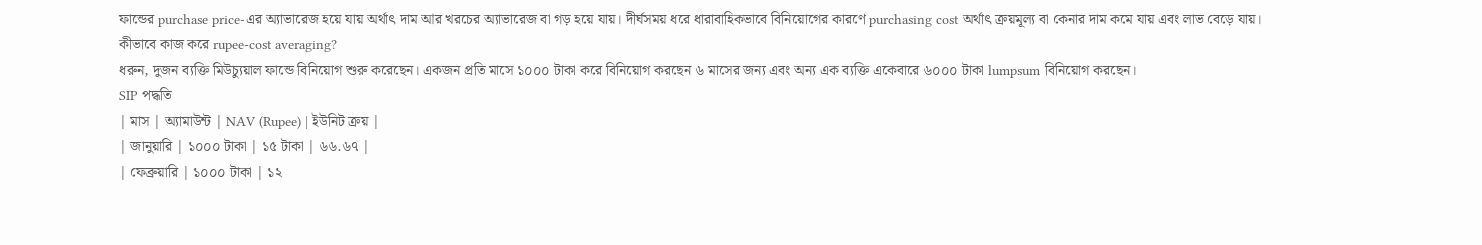ফান্ডের purchase price-এর অ্যাভারেজ হয়ে যায় অর্থাৎ দাম আর খরচের অ্যাভারেজ বা গড় হয়ে যায়। দীর্ঘসময় ধরে ধারাবাহিকভাবে বিনিয়োগের কারণে purchasing cost অর্থাৎ ক্রয়মূল্য বা কেনার দাম কমে যায় এবং লাভ বেড়ে যায়।
কীভাবে কাজ করে rupee-cost averaging?
ধরুন, দুজন ব্যক্তি মিউচ্যুয়াল ফান্ডে বিনিয়োগ শুরু করেছেন। একজন প্রতি মাসে ১০০০ টাকা করে বিনিয়োগ করছেন ৬ মাসের জন্য এবং অন্য এক ব্যক্তি একেবারে ৬০০০ টাকা lumpsum বিনিয়োগ করছেন।
SIP পদ্ধতি
| মাস | অ্যামাউন্ট | NAV (Rupee) | ইউনিট ক্রয় |
| জানুয়ারি | ১০০০ টাকা | ১৫ টাকা | ৬৬.৬৭ |
| ফেব্রুয়ারি | ১০০০ টাকা | ১২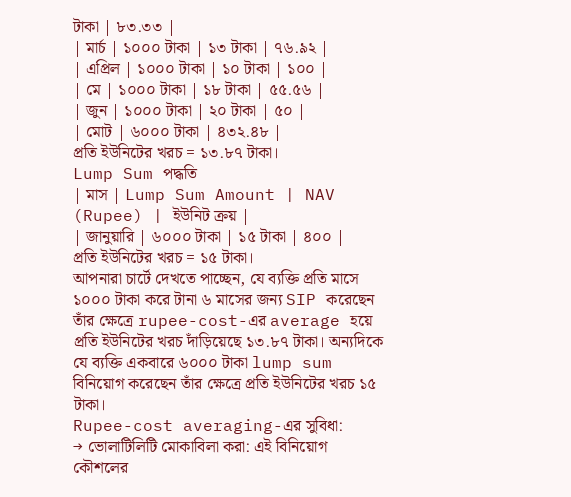টাকা | ৮৩.৩৩ |
| মার্চ | ১০০০ টাকা | ১৩ টাকা | ৭৬.৯২ |
| এপ্রিল | ১০০০ টাকা | ১০ টাকা | ১০০ |
| মে | ১০০০ টাকা | ১৮ টাকা | ৫৫.৫৬ |
| জুন | ১০০০ টাকা | ২০ টাকা | ৫০ |
| মোট | ৬০০০ টাকা | ৪৩২.৪৮ |
প্রতি ইউনিটের খরচ = ১৩.৮৭ টাকা।
Lump Sum পদ্ধতি
| মাস | Lump Sum Amount | NAV (Rupee) | ইউনিট ক্রয় |
| জানুয়ারি | ৬০০০ টাকা | ১৫ টাকা | ৪০০ |
প্রতি ইউনিটের খরচ = ১৫ টাকা।
আপনারা চার্টে দেখতে পাচ্ছেন, যে ব্যক্তি প্রতি মাসে ১০০০ টাকা করে টানা ৬ মাসের জন্য SIP করেছেন তাঁর ক্ষেত্রে rupee-cost-এর average হয়ে প্রতি ইউনিটের খরচ দাঁড়িয়েছে ১৩.৮৭ টাকা। অন্যদিকে যে ব্যক্তি একবারে ৬০০০ টাকা lump sum বিনিয়োগ করেছেন তাঁর ক্ষেত্রে প্রতি ইউনিটের খরচ ১৫ টাকা।
Rupee-cost averaging-এর সুবিধা:
→ ভোলাটিলিটি মোকাবিলা করা: এই বিনিয়োগ কৌশলের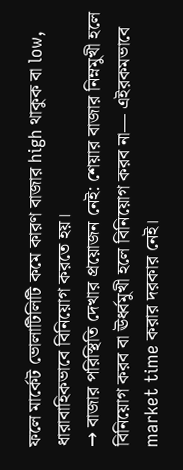ফলে মার্কেট ভোলাটিলিটি কমে কারণ বাজার high থাকুক বা low, ধারাবাহিকভাবে বিনিয়োগ করতে হয়।
→ বাজার পরিস্থিতি দেখার প্রয়োজন নেই: শেয়ার বাজার নিম্নমুখী হলে বিনিয়োগ করব বা ঊর্ধ্বমুখী হলে বিনিয়োগ করব না— এইরকমভাবে market time করার দরকার নেই।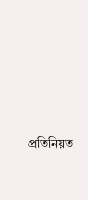প্রতিনিয়ত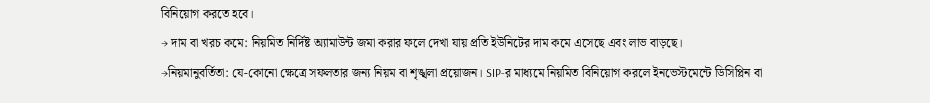বিনিয়োগ করতে হবে।
→ দাম বা খরচ কমে: নিয়মিত নির্দিষ্ট অ্যামাউন্ট জমা করার ফলে দেখা যায় প্রতি ইউনিটের দাম কমে এসেছে এবং লাভ বাড়ছে।
→নিয়মানুবর্তিতা: যে-কোনো ক্ষেত্রে সফলতার জন্য নিয়ম বা শৃঙ্খলা প্রয়োজন। SIP-র মাধ্যমে নিয়মিত বিনিয়োগ করলে ইনভেস্টমেন্টে ডিসিপ্লিন বা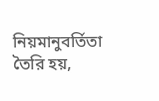নিয়মানুবর্তিতা তৈরি হয়,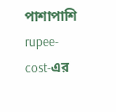পাশাপাশি rupee-cost-এর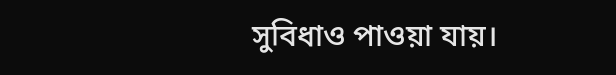সুবিধাও পাওয়া যায়।